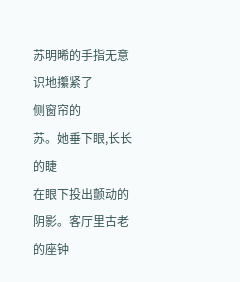苏明晞的手指无意识地攥紧了
侧窗帘的
苏。她垂下眼,长长的睫
在眼下投出颤动的阴影。客厅里古老的座钟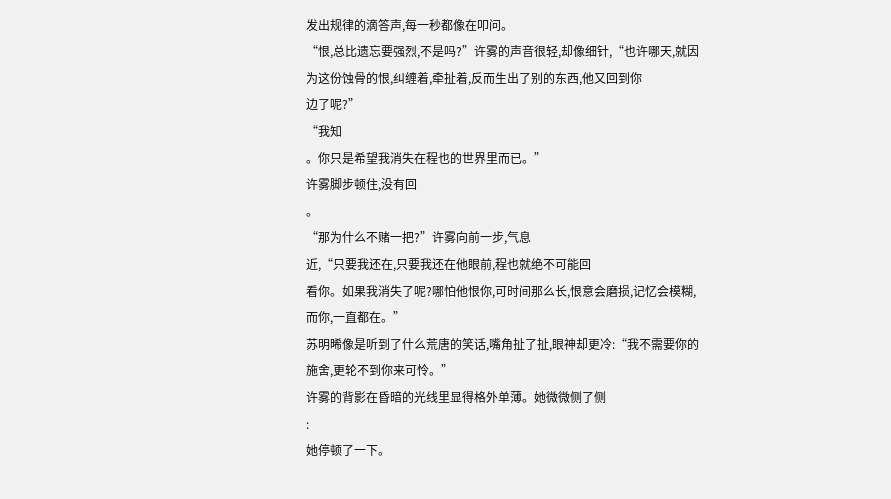发出规律的滴答声,每一秒都像在叩问。
“恨,总比遗忘要强烈,不是吗?”许雾的声音很轻,却像细针,“也许哪天,就因为这份蚀骨的恨,纠缠着,牵扯着,反而生出了别的东西,他又回到你
边了呢?”
“我知
。你只是希望我消失在程也的世界里而已。”
许雾脚步顿住,没有回
。
“那为什么不赌一把?”许雾向前一步,气息
近,“只要我还在,只要我还在他眼前,程也就绝不可能回
看你。如果我消失了呢?哪怕他恨你,可时间那么长,恨意会磨损,记忆会模糊,而你,一直都在。”
苏明晞像是听到了什么荒唐的笑话,嘴角扯了扯,眼神却更冷:“我不需要你的施舍,更轮不到你来可怜。”
许雾的背影在昏暗的光线里显得格外单薄。她微微侧了侧
:
她停顿了一下。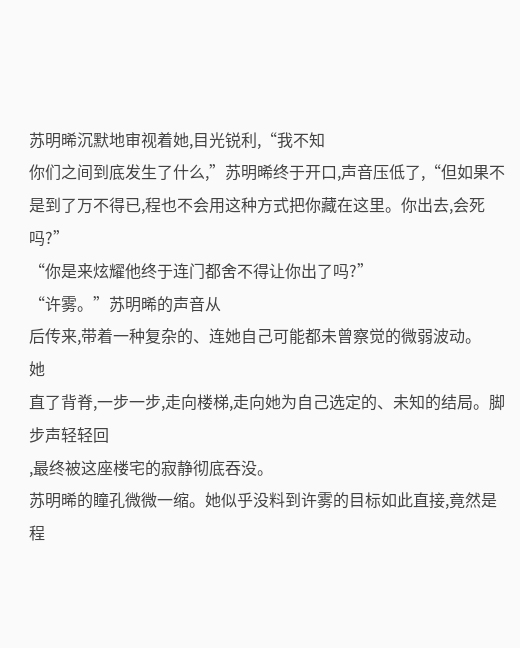苏明晞沉默地审视着她,目光锐利,“我不知
你们之间到底发生了什么,”苏明晞终于开口,声音压低了,“但如果不是到了万不得已,程也不会用这种方式把你藏在这里。你出去,会死吗?”
“你是来炫耀他终于连门都舍不得让你出了吗?”
“许雾。”苏明晞的声音从
后传来,带着一种复杂的、连她自己可能都未曾察觉的微弱波动。
她
直了背脊,一步一步,走向楼梯,走向她为自己选定的、未知的结局。脚步声轻轻回
,最终被这座楼宅的寂静彻底吞没。
苏明晞的瞳孔微微一缩。她似乎没料到许雾的目标如此直接,竟然是程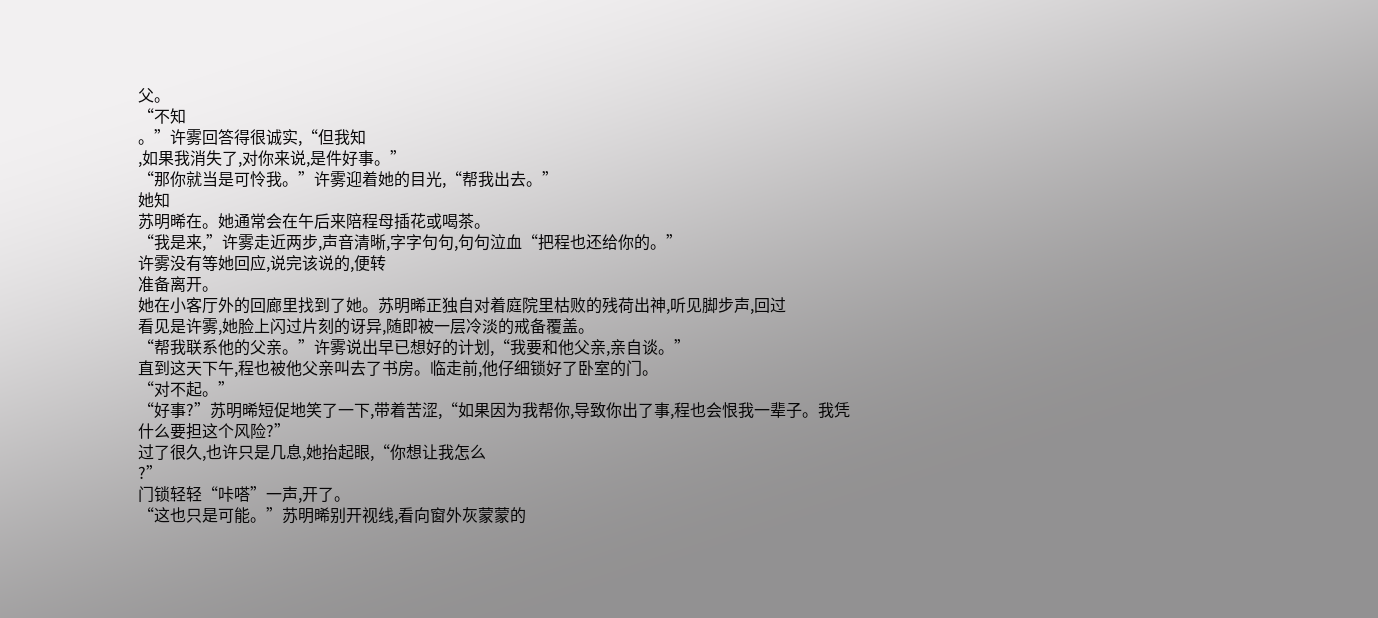父。
“不知
。”许雾回答得很诚实,“但我知
,如果我消失了,对你来说,是件好事。”
“那你就当是可怜我。”许雾迎着她的目光,“帮我出去。”
她知
苏明晞在。她通常会在午后来陪程母插花或喝茶。
“我是来,”许雾走近两步,声音清晰,字字句句,句句泣血“把程也还给你的。”
许雾没有等她回应,说完该说的,便转
准备离开。
她在小客厅外的回廊里找到了她。苏明晞正独自对着庭院里枯败的残荷出神,听见脚步声,回过
看见是许雾,她脸上闪过片刻的讶异,随即被一层冷淡的戒备覆盖。
“帮我联系他的父亲。”许雾说出早已想好的计划,“我要和他父亲,亲自谈。”
直到这天下午,程也被他父亲叫去了书房。临走前,他仔细锁好了卧室的门。
“对不起。”
“好事?”苏明晞短促地笑了一下,带着苦涩,“如果因为我帮你,导致你出了事,程也会恨我一辈子。我凭什么要担这个风险?”
过了很久,也许只是几息,她抬起眼,“你想让我怎么
?”
门锁轻轻“咔嗒”一声,开了。
“这也只是可能。”苏明晞别开视线,看向窗外灰蒙蒙的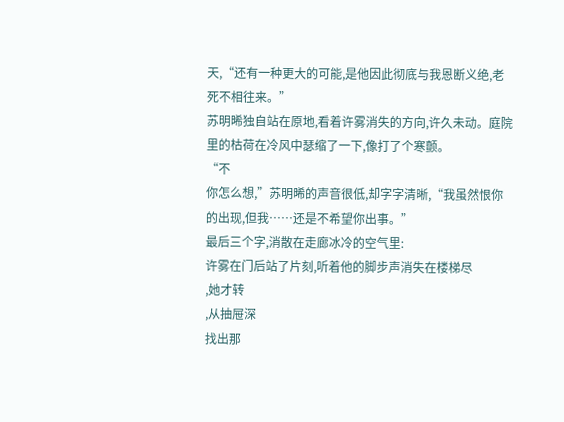天,“还有一种更大的可能,是他因此彻底与我恩断义绝,老死不相往来。”
苏明晞独自站在原地,看着许雾消失的方向,许久未动。庭院里的枯荷在冷风中瑟缩了一下,像打了个寒颤。
“不
你怎么想,”苏明晞的声音很低,却字字清晰,“我虽然恨你的出现,但我……还是不希望你出事。”
最后三个字,消散在走廊冰冷的空气里:
许雾在门后站了片刻,听着他的脚步声消失在楼梯尽
,她才转
,从抽屉深
找出那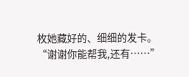枚她藏好的、细细的发卡。
“谢谢你能帮我,还有……”